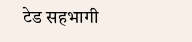टेड सहभागी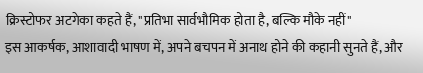क्रिस्टोफर अटगेका कहते हैं, "प्रतिभा सार्वभौमिक होता है, बल्कि मौके नहीं"
इस आकर्षक, आशावादी भाषण में, अपने बचपन में अनाथ होने की कहानी सुनते हैं, और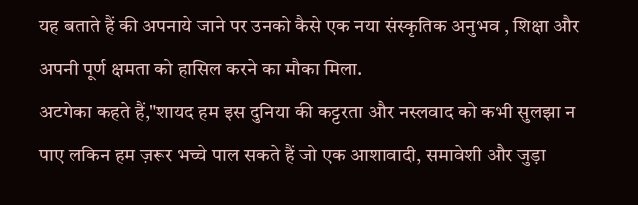यह बताते हैं की अपनाये जाने पर उनको कैसे एक नया संस्कृतिक अनुभव , शिक्षा और अपनी पूर्ण क्षमता को हासिल करने का मौका मिला.
अटगेका कहते हैं,"शायद हम इस दुनिया की कट्टरता और नस्लवाद को कभी सुलझा न पाए लकिन हम ज़रूर भच्चे पाल सकते हैं जो एक आशावादी, समावेशी और जुड़ा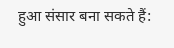हुआ संसार बना सकते हैं: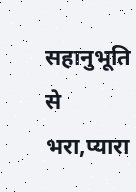सहानुभूति से भरा,प्यारा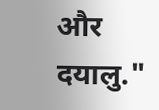और दयालु."